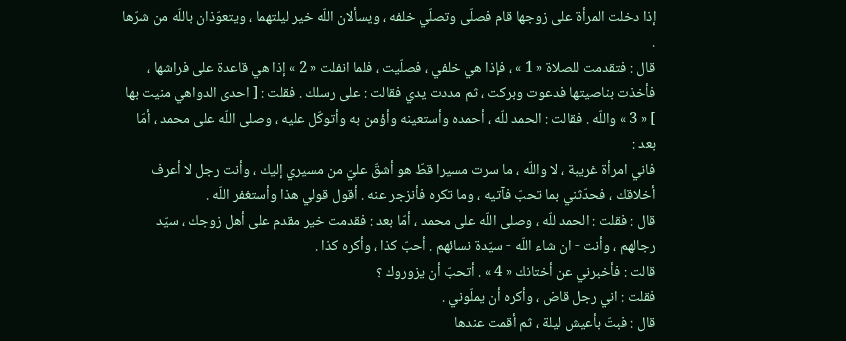إذا دخلت المرأة على زوجها قام فصلّى وتصلّي خلفه ، ويسألان اللّه خير ليلتهما ، ويتعوّذان باللّه من شرّها .
قال : فتقدمت للصلاة « 1 » ، فإذا هي خلفي ، فصلّيت ، فلما انفلت « 2 » إذا هي قاعدة على فراشها ، فأخذت بناصيتها فدعوت وبركت ، ثم مددت يدي فقالت : على رسلك . فقلت : [ احدى الدواهي منيت بها ] « 3 » واللّه . فقالت : الحمد للّه ، أحمده وأستعينه وأؤمن به وأتوكّل عليه ، وصلى اللّه على محمد ، أمّا بعد :
فاني امرأة غريبة ، لا واللّه ، ما سرت مسيرا قطّ هو أشقّ عليّ من مسيري إليك ، وأنت رجل لا أعرف أخلاقك ، فحدّثني بما تحبّ فآتيه ، وما تكره فأنزجر عنه . أقول قولي هذا وأستغفر اللّه .
قال : فقلت : الحمد للّه ، وصلى اللّه على محمد ، أمّا بعد : فقدمت خير مقدم على أهل زوجك ، سيّد رجالهم ، وأنت - ان شاء اللّه - سيّدة نسائهم . أحبّ كذا ، وأكره كذا .
قالت : فأخبرني عن أختانك « 4 » . أتحبّ أن يزوروك ؟
فقلت : اني رجل قاض ، وأكره أن يملّوني .
قال : فبتّ بأعيش ليلة ، ثم أقمت عندها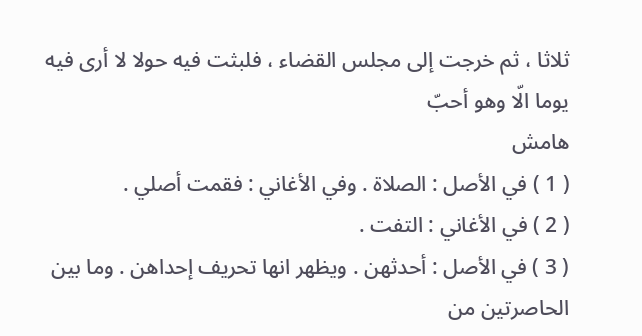ثلاثا ، ثم خرجت إلى مجلس القضاء ، فلبثت فيه حولا لا أرى فيه يوما الّا وهو أحبّ
هامش
( 1 ) في الأصل : الصلاة . وفي الأغاني : فقمت أصلي .
( 2 ) في الأغاني : التفت .
( 3 ) في الأصل : أحدثهن . ويظهر انها تحريف إحداهن . وما بين الحاصرتين من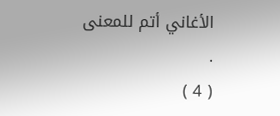الأغاني أتم للمعنى .
( 4 )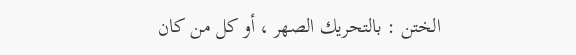الختن : بالتحريك الصهر ، أو كل من كان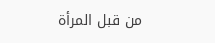من قبل المرأة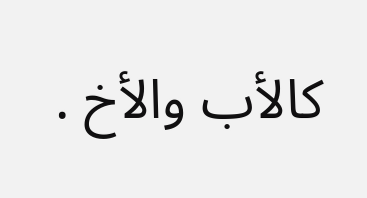كالأب والأخ .